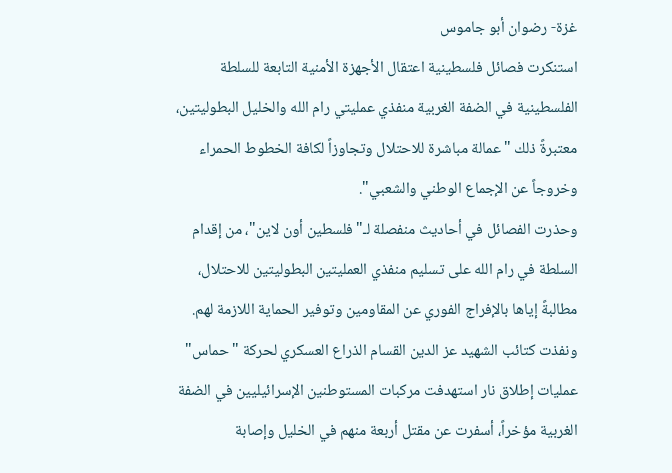غزة- رضوان أبو جاموس
استنكرت فصائل فلسطينية اعتقال الأجهزة الأمنية التابعة للسلطة الفلسطينية في الضفة الغربية منفذي عمليتي رام الله والخليل البطوليتين، معتبرةً ذلك "عمالة مباشرة للاحتلال وتجاوزاً لكافة الخطوط الحمراء وخروجاً عن الإجماع الوطني والشعبي".
وحذرت الفصائل في أحاديث منفصلة لـ"فلسطين أون لاين"، من إقدام السلطة في رام الله على تسليم منفذي العمليتين البطوليتين للاحتلال، مطالبةً إياها بالإفراج الفوري عن المقاومين وتوفير الحماية اللازمة لهم.
ونفذت كتائب الشهيد عز الدين القسام الذراع العسكري لحركة "حماس" عمليات إطلاق نار استهدفت مركبات المستوطنين الإسرائيليين في الضفة الغربية مؤخراً، أسفرت عن مقتل أربعة منهم في الخليل وإصابة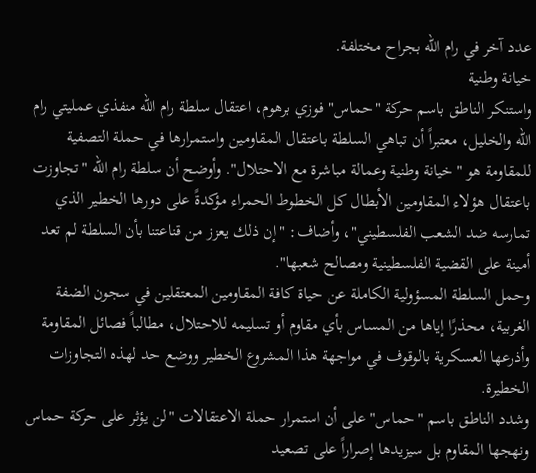عدد آخر في رام الله بجراح مختلفة.
خيانة وطنية
واستنكر الناطق باسم حركة "حماس" فوزي برهوم، اعتقال سلطة رام الله منفذي عمليتي رام الله والخليل، معتبراً أن تباهي السلطة باعتقال المقاومين واستمرارها في حملة التصفية للمقاومة هو "خيانة وطنية وعمالة مباشرة مع الاحتلال". وأوضح أن سلطة رام الله "تجاوزت باعتقال هؤلاء المقاومين الأبطال كل الخطوط الحمراء مؤكدةً على دورها الخطير الذي تمارسه ضد الشعب الفلسطيني"، وأضاف: "إن ذلك يعزز من قناعتنا بأن السلطة لم تعد أمينة على القضية الفلسطينية ومصالح شعبها".
وحمل السلطة المسؤولية الكاملة عن حياة كافة المقاومين المعتقلين في سجون الضفة الغربية، محذرًا إياها من المساس بأي مقاوم أو تسليمه للاحتلال، مطالباً فصائل المقاومة وأذرعها العسكرية بالوقوف في مواجهة هذا المشروع الخطير ووضع حد لهذه التجاوزات الخطيرة.
وشدد الناطق باسم "حماس" على أن استمرار حملة الاعتقالات "لن يؤثر على حركة حماس ونهجها المقاوم بل سيزيدها إصراراً على تصعيد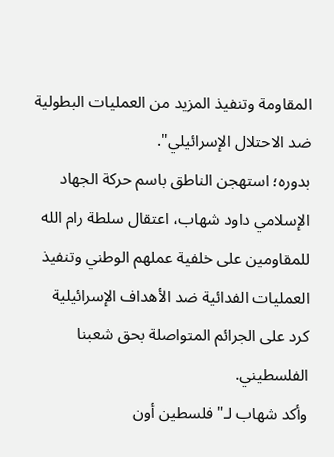المقاومة وتنفيذ المزيد من العمليات البطولية ضد الاحتلال الإسرائيلي".
بدوره؛ استهجن الناطق باسم حركة الجهاد الإسلامي داود شهاب، اعتقال سلطة رام الله للمقاومين على خلفية عملهم الوطني وتنفيذ العمليات الفدائية ضد الأهداف الإسرائيلية كرد على الجرائم المتواصلة بحق شعبنا الفلسطيني.
وأكد شهاب لـ"فلسطين أون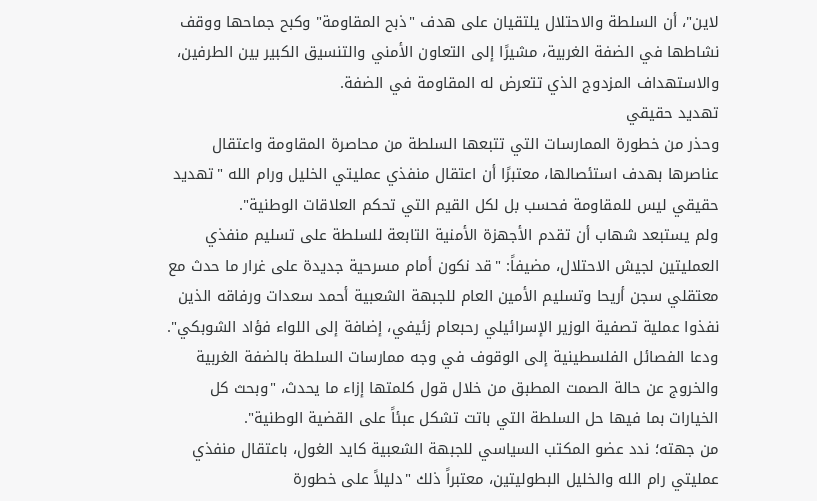لاين"، أن السلطة والاحتلال يلتقيان على هدف "ذبح المقاومة" وكبح جماحها ووقف نشاطها في الضفة الغربية، مشيرًا إلى التعاون الأمني والتنسيق الكبير بين الطرفين، والاستهداف المزدوج الذي تتعرض له المقاومة في الضفة.
تهديد حقيقي
وحذر من خطورة الممارسات التي تتبعها السلطة من محاصرة المقاومة واعتقال عناصرها بهدف استئصالها، معتبرًا أن اعتقال منفذي عمليتي الخليل ورام الله "تهديد حقيقي ليس للمقاومة فحسب بل لكل القيم التي تحكم العلاقات الوطنية".
ولم يستبعد شهاب أن تقدم الأجهزة الأمنية التابعة للسلطة على تسليم منفذي العمليتين لجيش الاحتلال، مضيفاً: "قد نكون أمام مسرحية جديدة على غرار ما حدث مع معتقلي سجن أريحا وتسليم الأمين العام للجبهة الشعبية أحمد سعدات ورفاقه الذين نفذوا عملية تصفية الوزير الإسرائيلي رحبعام زئيفي، إضافة إلى اللواء فؤاد الشوبكي".
ودعا الفصائل الفلسطينية إلى الوقوف في وجه ممارسات السلطة بالضفة الغربية والخروج عن حالة الصمت المطبق من خلال قول كلمتها إزاء ما يحدث، "وبحث كل الخيارات بما فيها حل السلطة التي باتت تشكل عبئاً على القضية الوطنية".
من جهته؛ ندد عضو المكتب السياسي للجبهة الشعبية كايد الغول، باعتقال منفذي عمليتي رام الله والخليل البطوليتين، معتبراً ذلك "دليلاً على خطورة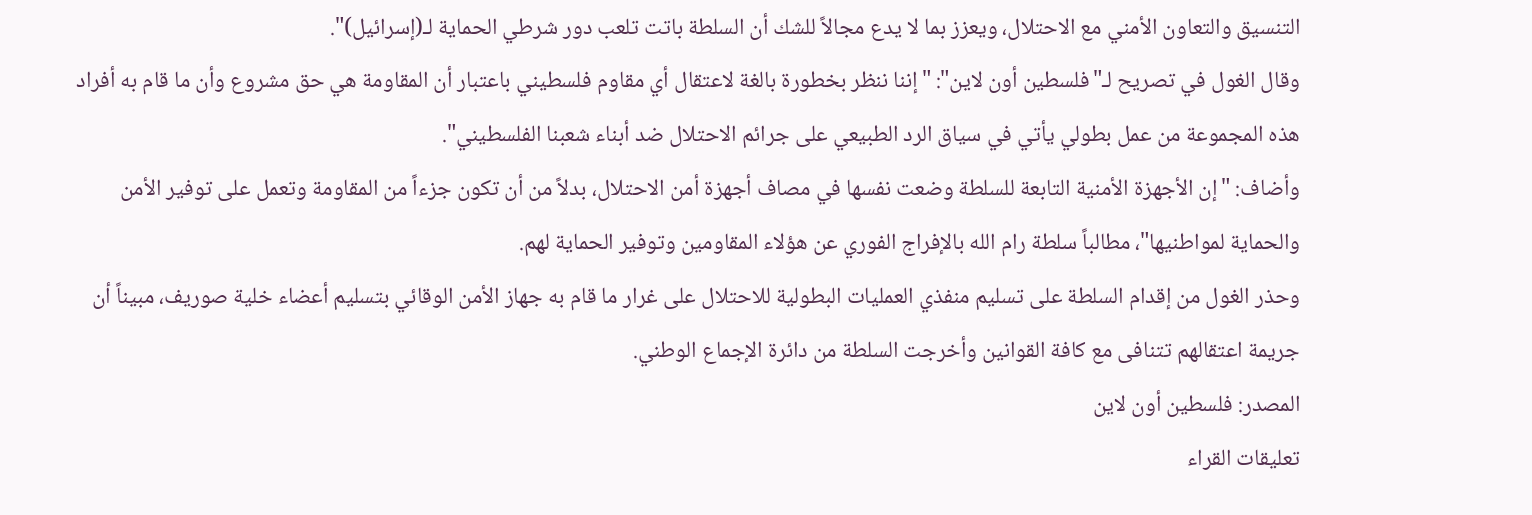التنسيق والتعاون الأمني مع الاحتلال، ويعزز بما لا يدع مجالاً للشك أن السلطة باتت تلعب دور شرطي الحماية لـ(إسرائيل)".
وقال الغول في تصريح لـ"فلسطين أون لاين": "إننا ننظر بخطورة بالغة لاعتقال أي مقاوم فلسطيني باعتبار أن المقاومة هي حق مشروع وأن ما قام به أفراد هذه المجموعة من عمل بطولي يأتي في سياق الرد الطبيعي على جرائم الاحتلال ضد أبناء شعبنا الفلسطيني".
وأضاف: "إن الأجهزة الأمنية التابعة للسلطة وضعت نفسها في مصاف أجهزة أمن الاحتلال، بدلاً من أن تكون جزءاً من المقاومة وتعمل على توفير الأمن والحماية لمواطنيها"، مطالباً سلطة رام الله بالإفراج الفوري عن هؤلاء المقاومين وتوفير الحماية لهم.
وحذر الغول من إقدام السلطة على تسليم منفذي العمليات البطولية للاحتلال على غرار ما قام به جهاز الأمن الوقائي بتسليم أعضاء خلية صوريف، مبيناً أن جريمة اعتقالهم تتنافى مع كافة القوانين وأخرجت السلطة من دائرة الإجماع الوطني.
المصدر: فلسطين أون لاين
تعليقات القراء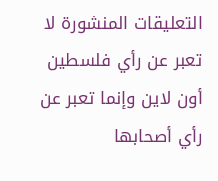التعليقات المنشورة لا تعبر عن رأي فلسطين أون لاين وإنما تعبر عن رأي أصحابها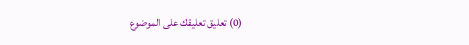(0) تعليق تعليقك على الموضوع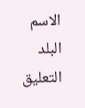الاسم
البلد
التعليق